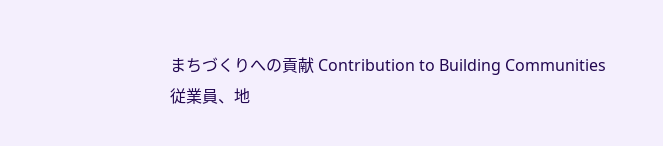まちづくりへの貢献 Contribution to Building Communities
従業員、地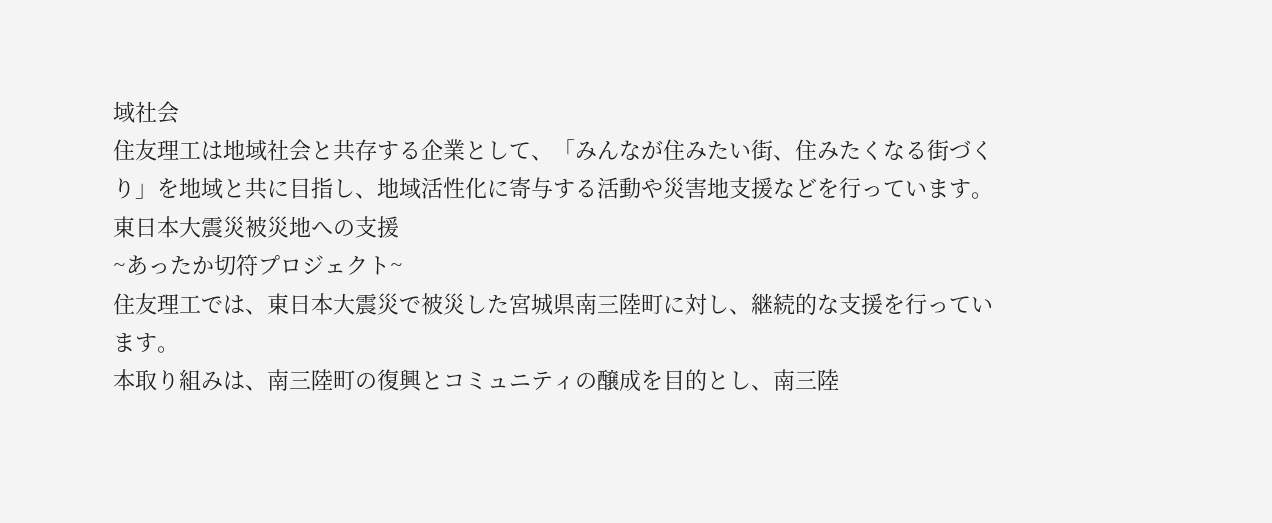域社会
住友理工は地域社会と共存する企業として、「みんなが住みたい街、住みたくなる街づくり」を地域と共に目指し、地域活性化に寄与する活動や災害地支援などを行っています。
東日本大震災被災地への支援
~あったか切符プロジェクト~
住友理工では、東日本大震災で被災した宮城県南三陸町に対し、継続的な支援を行っています。
本取り組みは、南三陸町の復興とコミュニティの醸成を目的とし、南三陸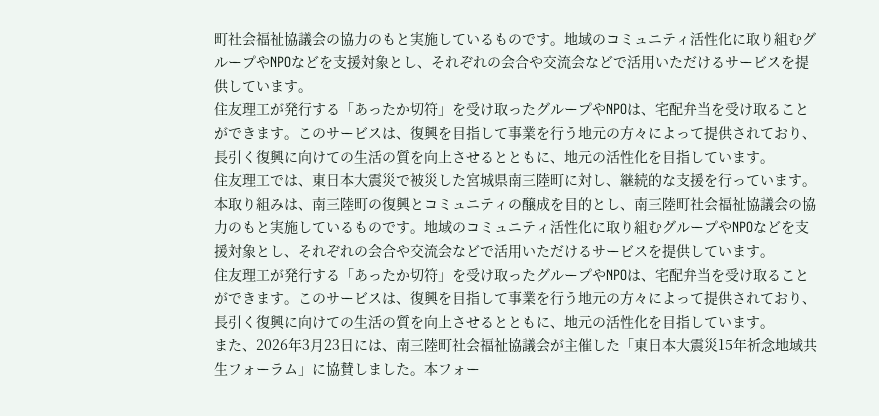町社会福祉協議会の協力のもと実施しているものです。地域のコミュニティ活性化に取り組むグループやNPOなどを支援対象とし、それぞれの会合や交流会などで活用いただけるサービスを提供しています。
住友理工が発行する「あったか切符」を受け取ったグループやNPOは、宅配弁当を受け取ることができます。このサービスは、復興を目指して事業を行う地元の方々によって提供されており、長引く復興に向けての生活の質を向上させるとともに、地元の活性化を目指しています。
住友理工では、東日本大震災で被災した宮城県南三陸町に対し、継続的な支援を行っています。
本取り組みは、南三陸町の復興とコミュニティの醸成を目的とし、南三陸町社会福祉協議会の協力のもと実施しているものです。地域のコミュニティ活性化に取り組むグループやNPOなどを支援対象とし、それぞれの会合や交流会などで活用いただけるサービスを提供しています。
住友理工が発行する「あったか切符」を受け取ったグループやNPOは、宅配弁当を受け取ることができます。このサービスは、復興を目指して事業を行う地元の方々によって提供されており、長引く復興に向けての生活の質を向上させるとともに、地元の活性化を目指しています。
また、2026年3月23日には、南三陸町社会福祉協議会が主催した「東日本大震災15年祈念地域共生フォーラム」に協賛しました。本フォー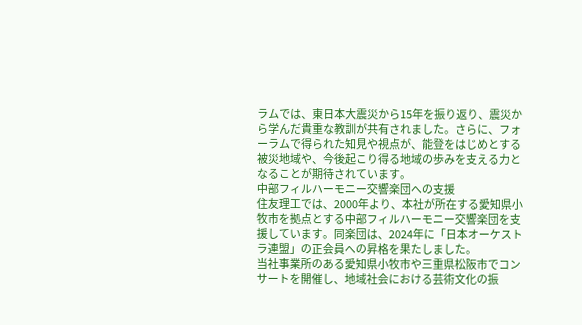ラムでは、東日本大震災から15年を振り返り、震災から学んだ貴重な教訓が共有されました。さらに、フォーラムで得られた知見や視点が、能登をはじめとする被災地域や、今後起こり得る地域の歩みを支える力となることが期待されています。
中部フィルハーモニー交響楽団への支援
住友理工では、2000年より、本社が所在する愛知県小牧市を拠点とする中部フィルハーモニー交響楽団を支援しています。同楽団は、2024年に「日本オーケストラ連盟」の正会員への昇格を果たしました。
当社事業所のある愛知県小牧市や三重県松阪市でコンサートを開催し、地域社会における芸術文化の振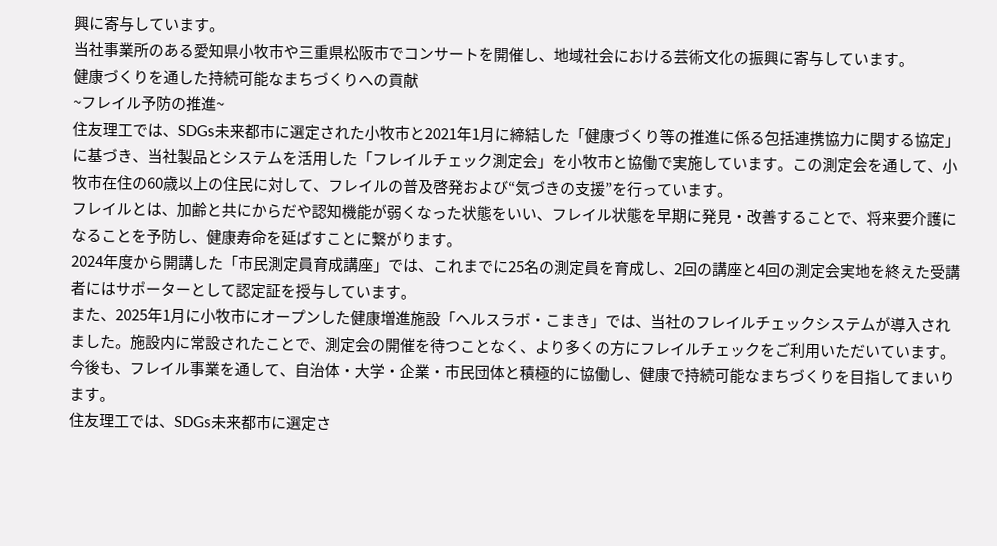興に寄与しています。
当社事業所のある愛知県小牧市や三重県松阪市でコンサートを開催し、地域社会における芸術文化の振興に寄与しています。
健康づくりを通した持続可能なまちづくりへの貢献
~フレイル予防の推進~
住友理工では、SDGs未来都市に選定された小牧市と2021年1月に締結した「健康づくり等の推進に係る包括連携協力に関する協定」に基づき、当社製品とシステムを活用した「フレイルチェック測定会」を小牧市と協働で実施しています。この測定会を通して、小牧市在住の60歳以上の住民に対して、フレイルの普及啓発および“気づきの支援”を行っています。
フレイルとは、加齢と共にからだや認知機能が弱くなった状態をいい、フレイル状態を早期に発見・改善することで、将来要介護になることを予防し、健康寿命を延ばすことに繋がります。
2024年度から開講した「市民測定員育成講座」では、これまでに25名の測定員を育成し、2回の講座と4回の測定会実地を終えた受講者にはサポーターとして認定証を授与しています。
また、2025年1月に小牧市にオープンした健康増進施設「ヘルスラボ・こまき」では、当社のフレイルチェックシステムが導入されました。施設内に常設されたことで、測定会の開催を待つことなく、より多くの方にフレイルチェックをご利用いただいています。
今後も、フレイル事業を通して、自治体・大学・企業・市民団体と積極的に協働し、健康で持続可能なまちづくりを目指してまいります。
住友理工では、SDGs未来都市に選定さ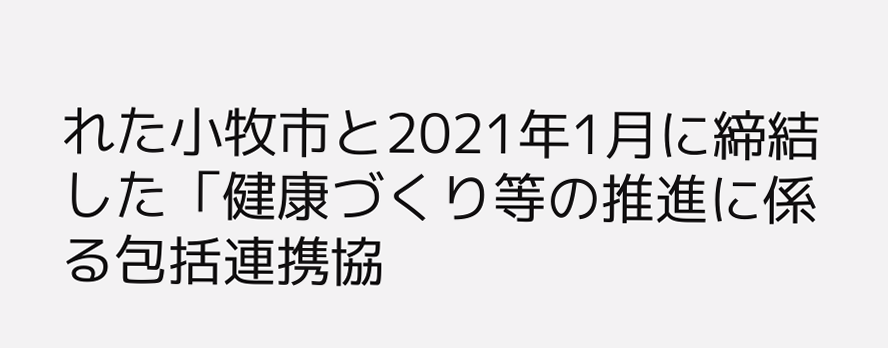れた小牧市と2021年1月に締結した「健康づくり等の推進に係る包括連携協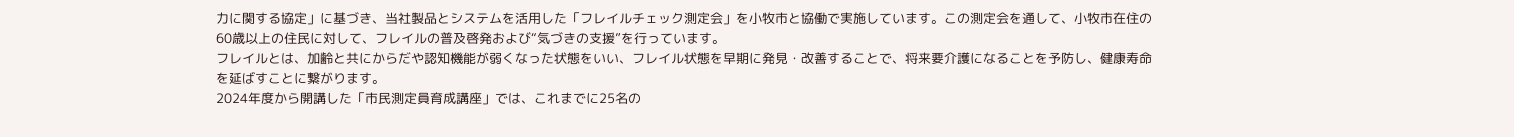力に関する協定」に基づき、当社製品とシステムを活用した「フレイルチェック測定会」を小牧市と協働で実施しています。この測定会を通して、小牧市在住の60歳以上の住民に対して、フレイルの普及啓発および“気づきの支援”を行っています。
フレイルとは、加齢と共にからだや認知機能が弱くなった状態をいい、フレイル状態を早期に発見・改善することで、将来要介護になることを予防し、健康寿命を延ばすことに繋がります。
2024年度から開講した「市民測定員育成講座」では、これまでに25名の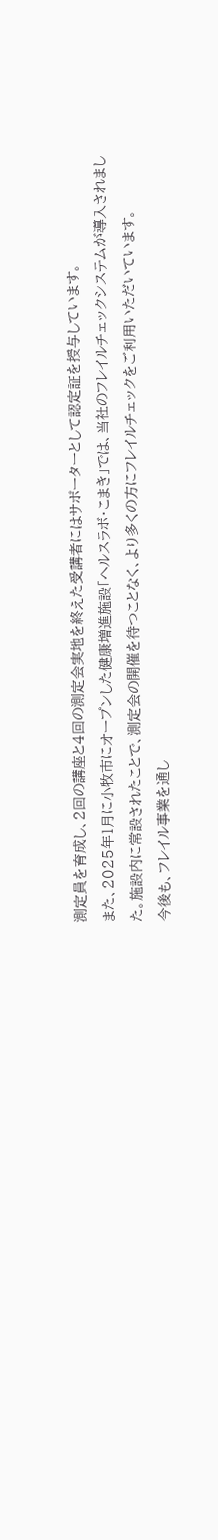測定員を育成し、2回の講座と4回の測定会実地を終えた受講者にはサポーターとして認定証を授与しています。
また、2025年1月に小牧市にオープンした健康増進施設「ヘルスラボ・こまき」では、当社のフレイルチェックシステムが導入されました。施設内に常設されたことで、測定会の開催を待つことなく、より多くの方にフレイルチェックをご利用いただいています。
今後も、フレイル事業を通し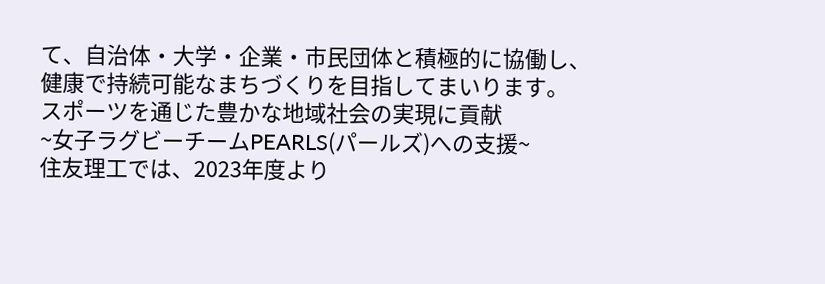て、自治体・大学・企業・市民団体と積極的に協働し、健康で持続可能なまちづくりを目指してまいります。
スポーツを通じた豊かな地域社会の実現に貢献
~女子ラグビーチームPEARLS(パールズ)への支援~
住友理工では、2023年度より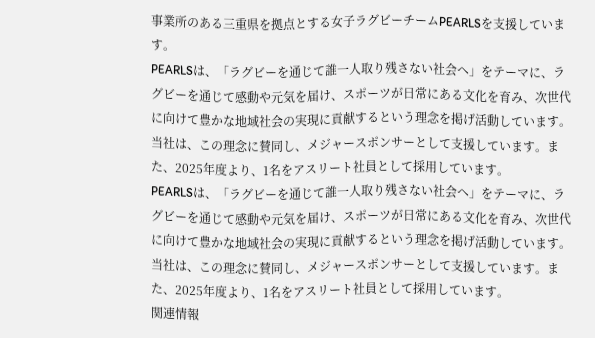事業所のある三重県を拠点とする女子ラグビーチームPEARLSを支援しています。
PEARLSは、「ラグビーを通じて誰一人取り残さない社会へ」をテーマに、ラグビーを通じて感動や元気を届け、スポーツが日常にある文化を育み、次世代に向けて豊かな地域社会の実現に貢献するという理念を掲げ活動しています。当社は、この理念に賛同し、メジャースポンサーとして支援しています。また、2025年度より、1名をアスリート社員として採用しています。
PEARLSは、「ラグビーを通じて誰一人取り残さない社会へ」をテーマに、ラグビーを通じて感動や元気を届け、スポーツが日常にある文化を育み、次世代に向けて豊かな地域社会の実現に貢献するという理念を掲げ活動しています。当社は、この理念に賛同し、メジャースポンサーとして支援しています。また、2025年度より、1名をアスリート社員として採用しています。
関連情報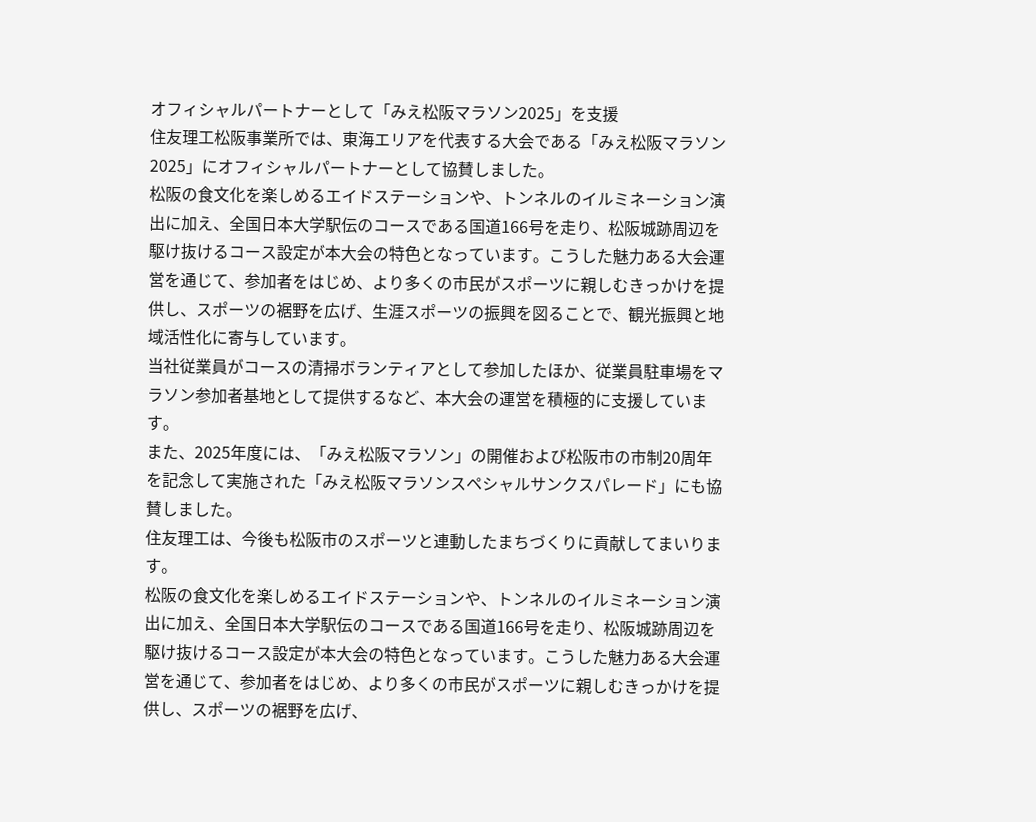オフィシャルパートナーとして「みえ松阪マラソン2025」を支援
住友理工松阪事業所では、東海エリアを代表する大会である「みえ松阪マラソン2025」にオフィシャルパートナーとして協賛しました。
松阪の食文化を楽しめるエイドステーションや、トンネルのイルミネーション演出に加え、全国日本大学駅伝のコースである国道166号を走り、松阪城跡周辺を駆け抜けるコース設定が本大会の特色となっています。こうした魅力ある大会運営を通じて、参加者をはじめ、より多くの市民がスポーツに親しむきっかけを提供し、スポーツの裾野を広げ、生涯スポーツの振興を図ることで、観光振興と地域活性化に寄与しています。
当社従業員がコースの清掃ボランティアとして参加したほか、従業員駐車場をマラソン参加者基地として提供するなど、本大会の運営を積極的に支援しています。
また、2025年度には、「みえ松阪マラソン」の開催および松阪市の市制20周年を記念して実施された「みえ松阪マラソンスペシャルサンクスパレード」にも協賛しました。
住友理工は、今後も松阪市のスポーツと連動したまちづくりに貢献してまいります。
松阪の食文化を楽しめるエイドステーションや、トンネルのイルミネーション演出に加え、全国日本大学駅伝のコースである国道166号を走り、松阪城跡周辺を駆け抜けるコース設定が本大会の特色となっています。こうした魅力ある大会運営を通じて、参加者をはじめ、より多くの市民がスポーツに親しむきっかけを提供し、スポーツの裾野を広げ、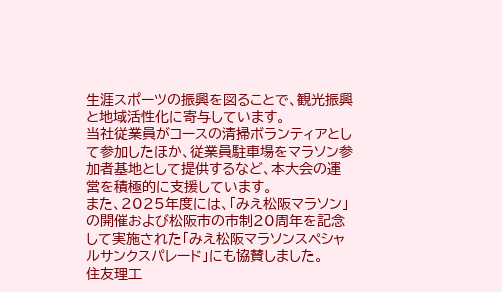生涯スポーツの振興を図ることで、観光振興と地域活性化に寄与しています。
当社従業員がコースの清掃ボランティアとして参加したほか、従業員駐車場をマラソン参加者基地として提供するなど、本大会の運営を積極的に支援しています。
また、2025年度には、「みえ松阪マラソン」の開催および松阪市の市制20周年を記念して実施された「みえ松阪マラソンスペシャルサンクスパレード」にも協賛しました。
住友理工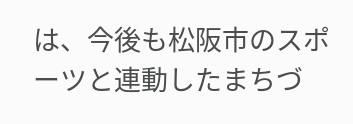は、今後も松阪市のスポーツと連動したまちづ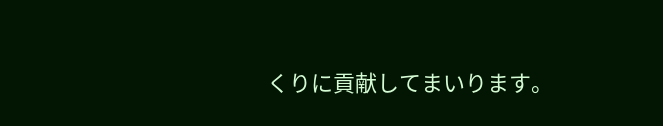くりに貢献してまいります。